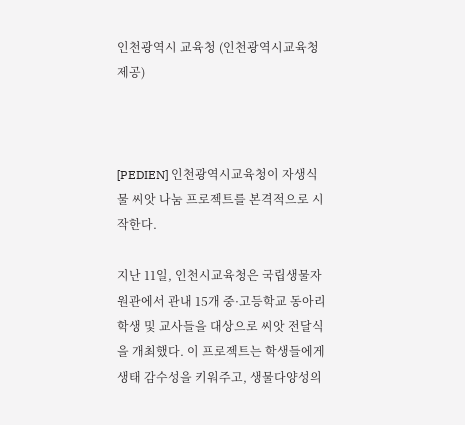인천광역시 교육청 (인천광역시교육청 제공)



[PEDIEN] 인천광역시교육청이 자생식물 씨앗 나눔 프로젝트를 본격적으로 시작한다.

지난 11일, 인천시교육청은 국립생물자원관에서 관내 15개 중·고등학교 동아리 학생 및 교사들을 대상으로 씨앗 전달식을 개최했다. 이 프로젝트는 학생들에게 생태 감수성을 키워주고, 생물다양성의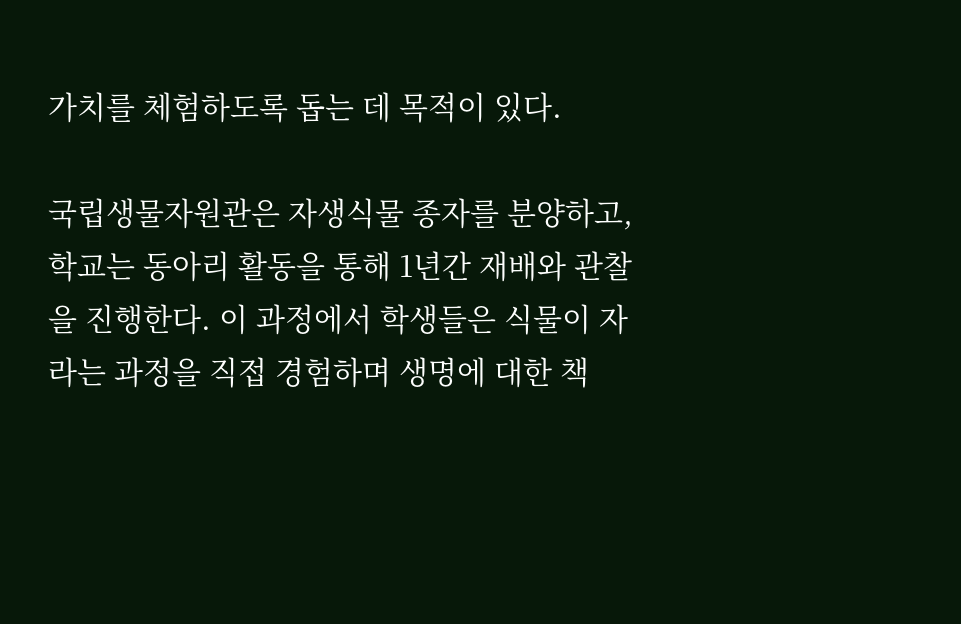가치를 체험하도록 돕는 데 목적이 있다.

국립생물자원관은 자생식물 종자를 분양하고, 학교는 동아리 활동을 통해 1년간 재배와 관찰을 진행한다. 이 과정에서 학생들은 식물이 자라는 과정을 직접 경험하며 생명에 대한 책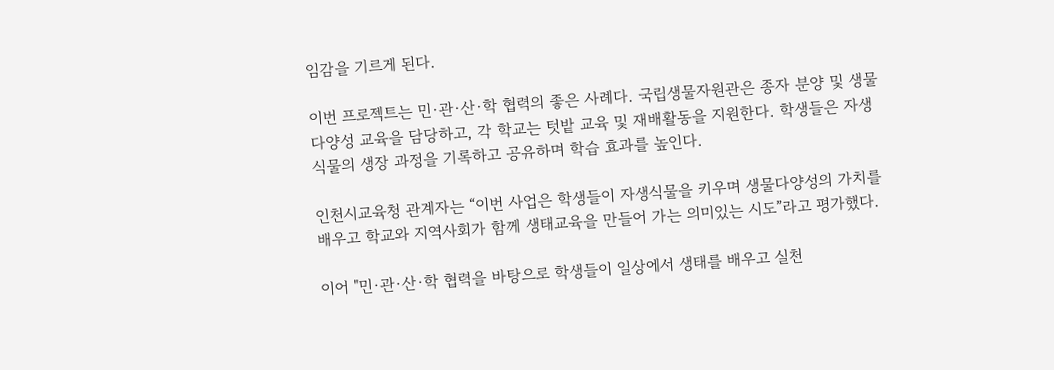임감을 기르게 된다.

이번 프로젝트는 민·관·산·학 협력의 좋은 사례다. 국립생물자원관은 종자 분양 및 생물다양성 교육을 담당하고, 각 학교는 텃밭 교육 및 재배활동을 지원한다. 학생들은 자생식물의 생장 과정을 기록하고 공유하며 학습 효과를 높인다.

인천시교육청 관계자는 “이번 사업은 학생들이 자생식물을 키우며 생물다양성의 가치를 배우고 학교와 지역사회가 함께 생태교육을 만들어 가는 의미있는 시도”라고 평가했다.

이어 "민·관·산·학 협력을 바탕으로 학생들이 일상에서 생태를 배우고 실천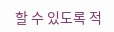할 수 있도록 적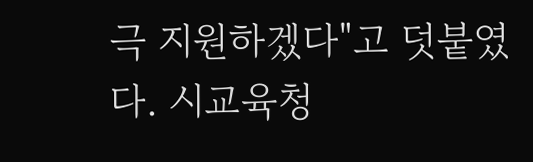극 지원하겠다"고 덧붙였다. 시교육청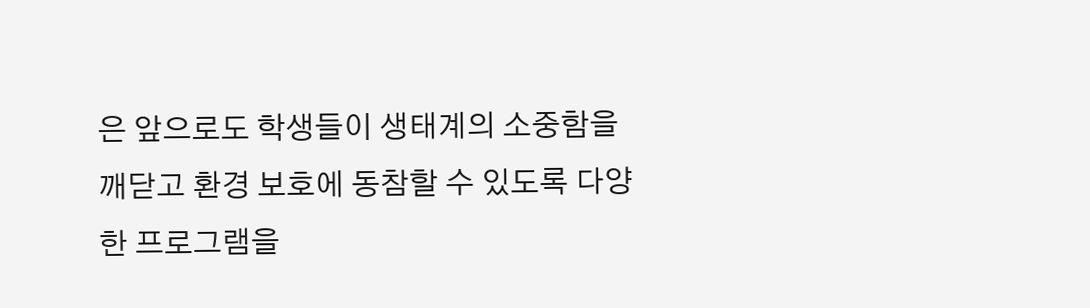은 앞으로도 학생들이 생태계의 소중함을 깨닫고 환경 보호에 동참할 수 있도록 다양한 프로그램을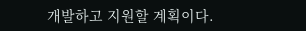개발하고 지원할 계획이다.